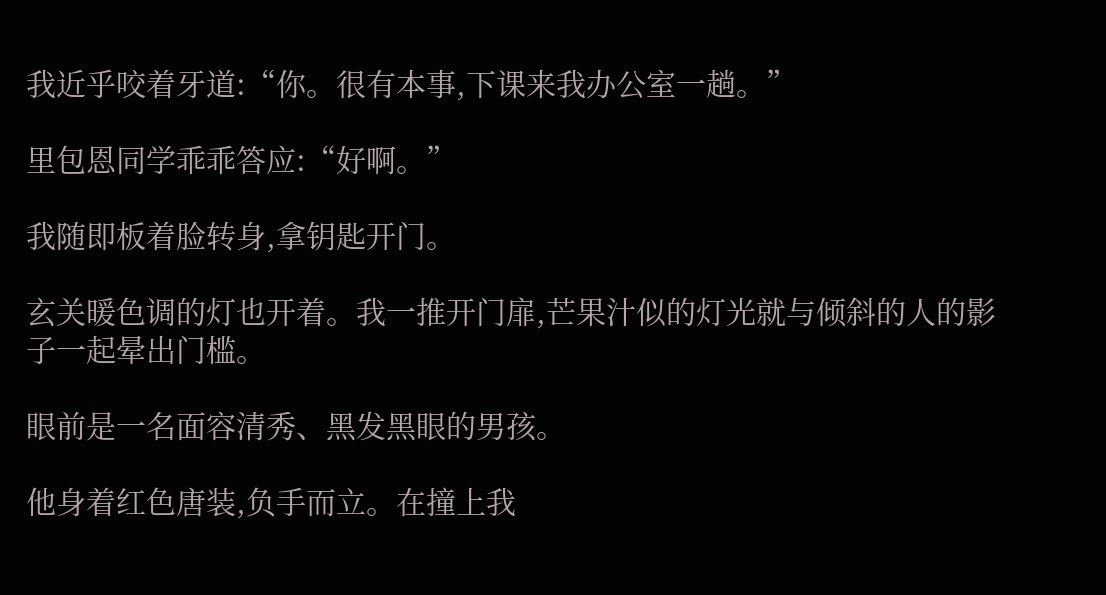我近乎咬着牙道:“你。很有本事,下课来我办公室一趟。”

里包恩同学乖乖答应:“好啊。”

我随即板着脸转身,拿钥匙开门。

玄关暖色调的灯也开着。我一推开门扉,芒果汁似的灯光就与倾斜的人的影子一起晕出门槛。

眼前是一名面容清秀、黑发黑眼的男孩。

他身着红色唐装,负手而立。在撞上我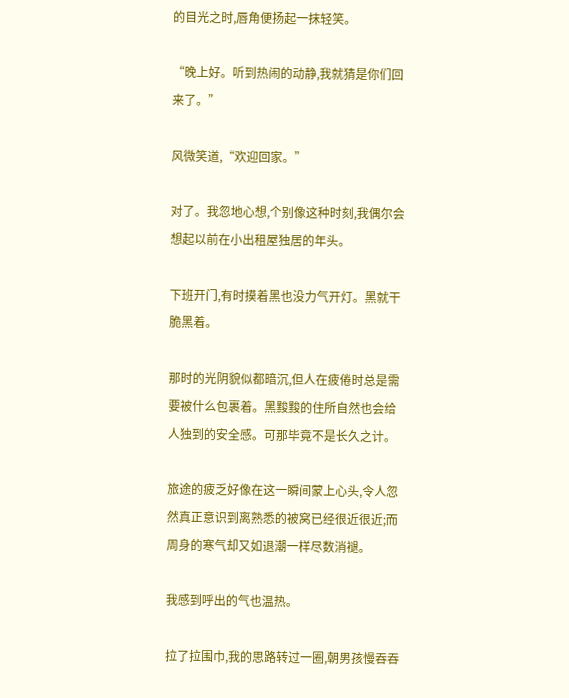的目光之时,唇角便扬起一抹轻笑。

“晚上好。听到热闹的动静,我就猜是你们回来了。”

风微笑道,“欢迎回家。”

对了。我忽地心想,个别像这种时刻,我偶尔会想起以前在小出租屋独居的年头。

下班开门,有时摸着黑也没力气开灯。黑就干脆黑着。

那时的光阴貌似都暗沉,但人在疲倦时总是需要被什么包裹着。黑黢黢的住所自然也会给人独到的安全感。可那毕竟不是长久之计。

旅途的疲乏好像在这一瞬间蒙上心头,令人忽然真正意识到离熟悉的被窝已经很近很近;而周身的寒气却又如退潮一样尽数消褪。

我感到呼出的气也温热。

拉了拉围巾,我的思路转过一圈,朝男孩慢吞吞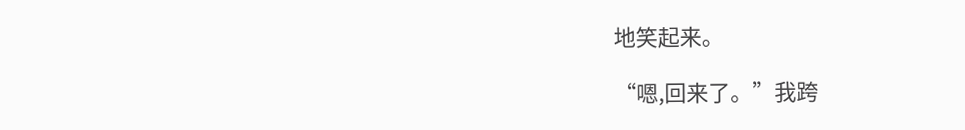地笑起来。

“嗯,回来了。”我跨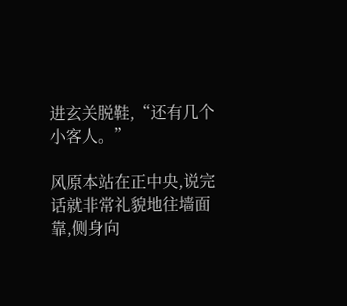进玄关脱鞋,“还有几个小客人。”

风原本站在正中央,说完话就非常礼貌地往墙面靠,侧身向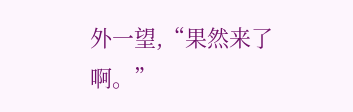外一望,“果然来了啊。”